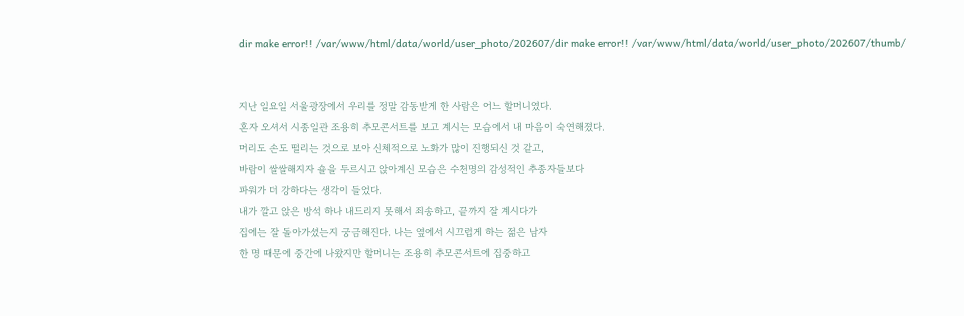dir make error!! /var/www/html/data/world/user_photo/202607/dir make error!! /var/www/html/data/world/user_photo/202607/thumb/


지난 일요일 서울광장에서 우리를 정말 감동받게 한 사람은 어느 할머니였다.
혼자 오셔서 시종일관 조용히 추모콘서트를 보고 계시는 모습에서 내 마음이 숙연해졌다.
머리도 손도 떨리는 것으로 보아 신체적으로 노화가 많이 진행되신 것 같고,
바람이 쌀쌀해지자 숄을 두르시고 앉아계신 모습은 수천명의 감성적인 추종자들보다
파워가 더 강하다는 생각이 들었다.
내가 깔고 앉은 방석 하나 내드리지 못해서 죄송하고, 끝까지 잘 계시다가
집에는 잘 돌아가셨는지 궁금해진다. 나는 옆에서 시끄럽게 하는 젊은 남자
한 명 때문에 중간에 나왔지만 할머니는 조용히 추모콘서트에 집중하고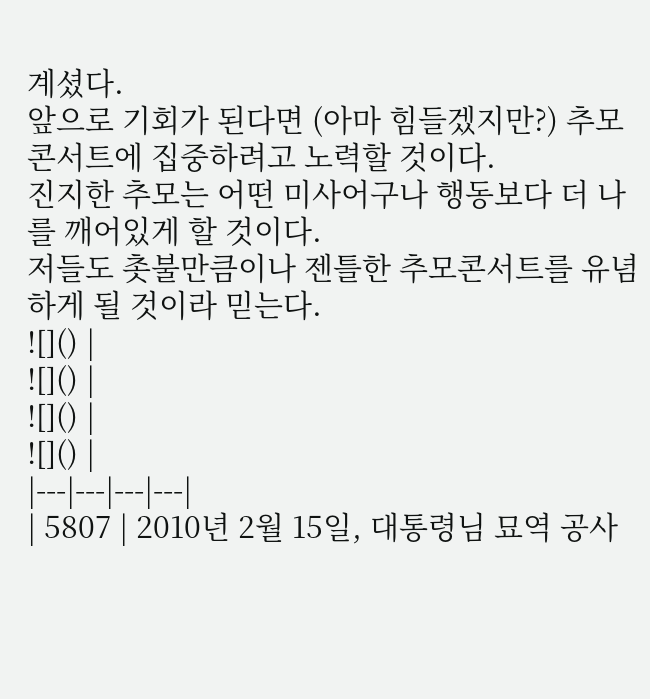계셨다.
앞으로 기회가 된다면 (아마 힘들겠지만?) 추모콘서트에 집중하려고 노력할 것이다.
진지한 추모는 어떤 미사어구나 행동보다 더 나를 깨어있게 할 것이다.
저들도 촛불만큼이나 젠틀한 추모콘서트를 유념하게 될 것이라 믿는다.
![]() |
![]() |
![]() |
![]() |
|---|---|---|---|
| 5807 | 2010년 2월 15일, 대통령님 묘역 공사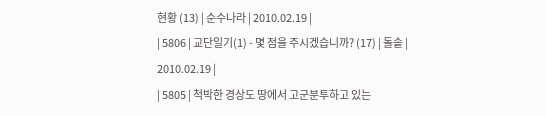현황 (13) | 순수나라 | 2010.02.19 |
| 5806 | 교단일기(1) - 몇 점을 주시겠습니까? (17) | 돌솥 | 2010.02.19 |
| 5805 | 척박한 경상도 땅에서 고군분투하고 있는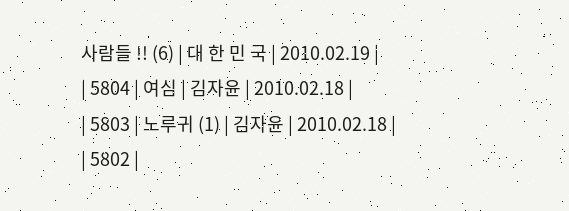사람들 !! (6) | 대 한 민 국 | 2010.02.19 |
| 5804 | 여심 | 김자윤 | 2010.02.18 |
| 5803 | 노루귀 (1) | 김자윤 | 2010.02.18 |
| 5802 |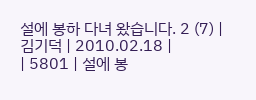설에 봉하 다녀 왔습니다. 2 (7) | 김기덕 | 2010.02.18 |
| 5801 | 설에 봉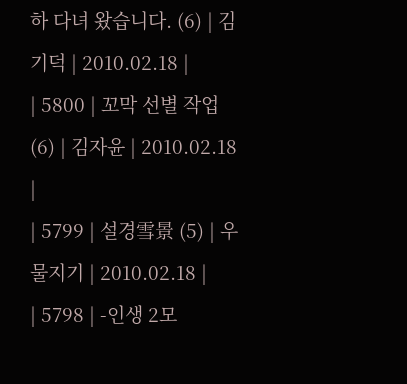하 다녀 왔습니다. (6) | 김기덕 | 2010.02.18 |
| 5800 | 꼬막 선별 작업 (6) | 김자윤 | 2010.02.18 |
| 5799 | 설경雪景 (5) | 우물지기 | 2010.02.18 |
| 5798 | -인생 2모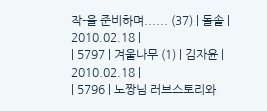작-을 준비하며...... (37) | 돌솥 | 2010.02.18 |
| 5797 | 겨울나무 (1) | 김자윤 | 2010.02.18 |
| 5796 | 노짱님 러브스토리와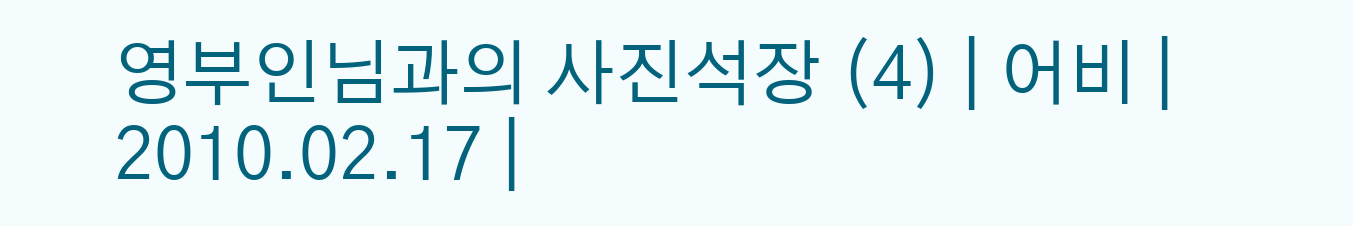영부인님과의 사진석장 (4) | 어비 | 2010.02.17 |